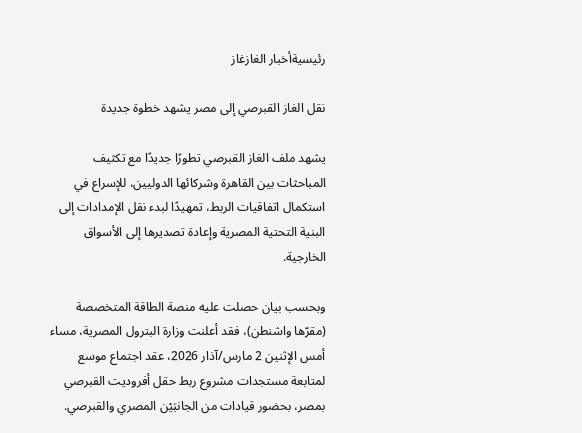رئيسيةأخبار الغازغاز

نقل الغاز القبرصي إلى مصر يشهد خطوة جديدة

يشهد ملف الغاز القبرصي تطورًا جديدًا مع تكثيف المباحثات بين القاهرة وشركائها الدوليين، للإسراع في استكمال اتفاقيات الربط، تمهيدًا لبدء نقل الإمدادات إلى البنية التحتية المصرية وإعادة تصديرها إلى الأسواق الخارجية.

وبحسب بيان حصلت عليه منصة الطاقة المتخصصة (مقرّها واشنطن)، فقد أعلنت وزارة البترول المصرية، مساء أمس الإثنين 2 مارس/آذار 2026، عقد اجتماع موسع لمتابعة مستجدات مشروع ربط حقل أفروديت القبرصي بمصر، بحضور قيادات من الجانبَيْن المصري والقبرصي.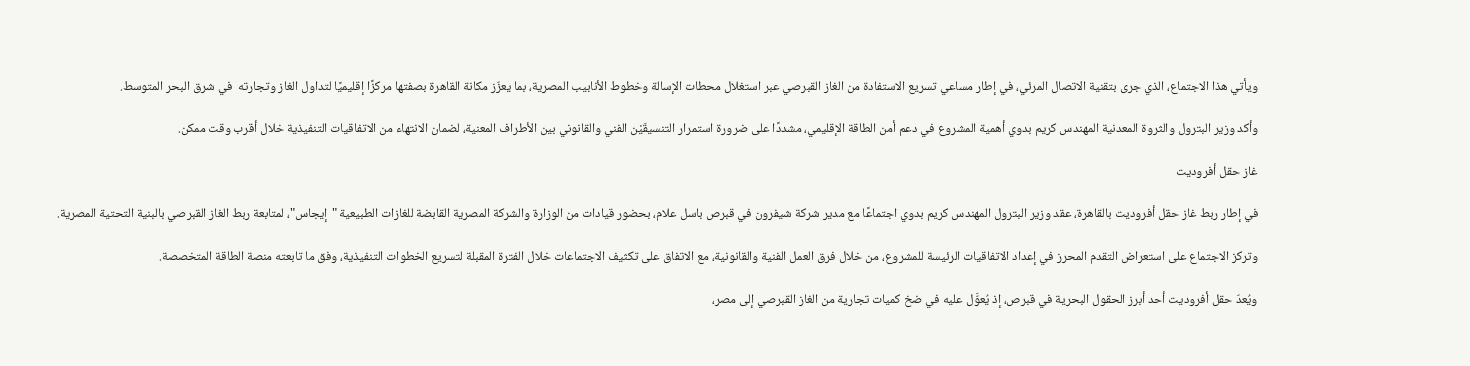ويأتي هذا الاجتماع، الذي جرى بتقنية الاتصال المرئي، في إطار مساعي تسريع الاستفادة من الغاز القبرصي عبر استغلال محطات الإسالة وخطوط الأنابيب المصرية، بما يعزّز مكانة القاهرة بصفتها مركزًا إقليميًا لتداول الغاز وتجارته  في شرق البحر المتوسط.

وأكد وزير البترول والثروة المعدنية المهندس كريم بدوي أهمية المشروع في دعم أمن الطاقة الإقليمي، مشددًا على ضرورة استمرار التنسيقَيْن الفني والقانوني بين الأطراف المعنية، لضمان الانتهاء من الاتفاقيات التنفيذية خلال أقرب وقت ممكن.

غاز حقل أفروديت

في إطار ربط غاز حقل أفروديت بالقاهرة، عقد وزير البترول المهندس كريم بدوي اجتماعًا مع مدير شركة شيفرون في قبرص باسل علام، بحضور قيادات من الوزارة والشركة المصرية القابضة للغازات الطبيعية "إيجاس"، لمتابعة ربط الغاز القبرصي بالبنية التحتية المصرية.

وتركز الاجتماع على استعراض التقدم المحرز في إعداد الاتفاقيات الرئيسة للمشروع، من خلال فرق العمل الفنية والقانونية، مع الاتفاق على تكثيف الاجتماعات خلال الفترة المقبلة لتسريع الخطوات التنفيذية، وفق ما تابعته منصة الطاقة المتخصصة.

ويُعدّ حقل أفروديت أحد أبرز الحقول البحرية في قبرص، إذ يُعوَّل عليه في ضخ كميات تجارية من الغاز القبرصي إلى مصر،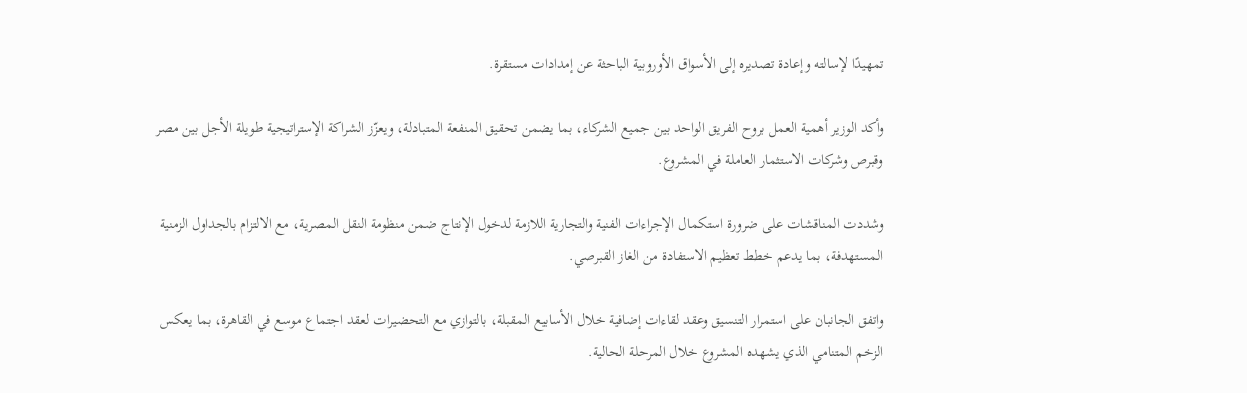تمهيدًا لإسالته وإعادة تصديره إلى الأسواق الأوروبية الباحثة عن إمدادات مستقرة.

وأكد الوزير أهمية العمل بروح الفريق الواحد بين جميع الشركاء، بما يضمن تحقيق المنفعة المتبادلة، ويعزّز الشراكة الإستراتيجية طويلة الأجل بين مصر وقبرص وشركات الاستثمار العاملة في المشروع.

وشددت المناقشات على ضرورة استكمال الإجراءات الفنية والتجارية اللازمة لدخول الإنتاج ضمن منظومة النقل المصرية، مع الالتزام بالجداول الزمنية المستهدفة، بما يدعم خطط تعظيم الاستفادة من الغاز القبرصي.

واتفق الجانبان على استمرار التنسيق وعقد لقاءات إضافية خلال الأسابيع المقبلة، بالتوازي مع التحضيرات لعقد اجتماع موسع في القاهرة، بما يعكس الزخم المتنامي الذي يشهده المشروع خلال المرحلة الحالية.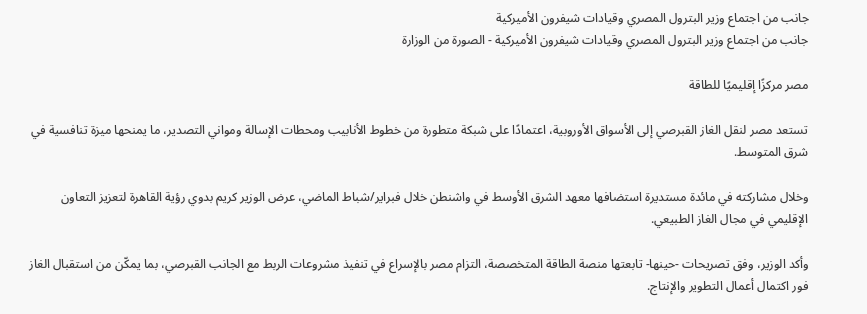جانب من اجتماع وزير البترول المصري وقيادات شيفرون الأميركية
جانب من اجتماع وزير البترول المصري وقيادات شيفرون الأميركية - الصورة من الوزارة

مصر مركزًا إقليميًا للطاقة

تستعد مصر لنقل الغاز القبرصي إلى الأسواق الأوروبية، اعتمادًا على شبكة متطورة من خطوط الأنابيب ومحطات الإسالة ومواني التصدير، ما يمنحها ميزة تنافسية في شرق المتوسط.

وخلال مشاركته في مائدة مستديرة استضافها معهد الشرق الأوسط في واشنطن خلال فبراير/شباط الماضي، عرض الوزير كريم بدوي رؤية القاهرة لتعزيز التعاون الإقليمي في مجال الغاز الطبيعي.

وأكد الوزير، وفق تصريحات -حينها- تابعتها منصة الطاقة المتخصصة، التزام مصر بالإسراع في تنفيذ مشروعات الربط مع الجانب القبرصي، بما يمكّن من استقبال الغاز فور اكتمال أعمال التطوير والإنتاج.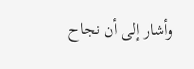وأشار إلى أن نجاح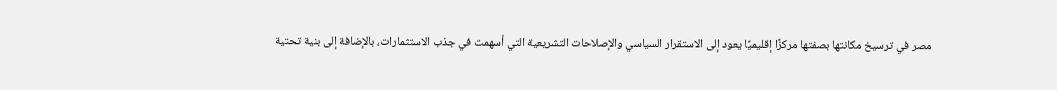مصر في ترسيخ مكانتها بصفتها مركزًا إقليميًا يعود إلى الاستقرار السياسي والإصلاحات التشريعية التي أسهمت في جذب الاستثمارات، بالإضافة إلى بنية تحتية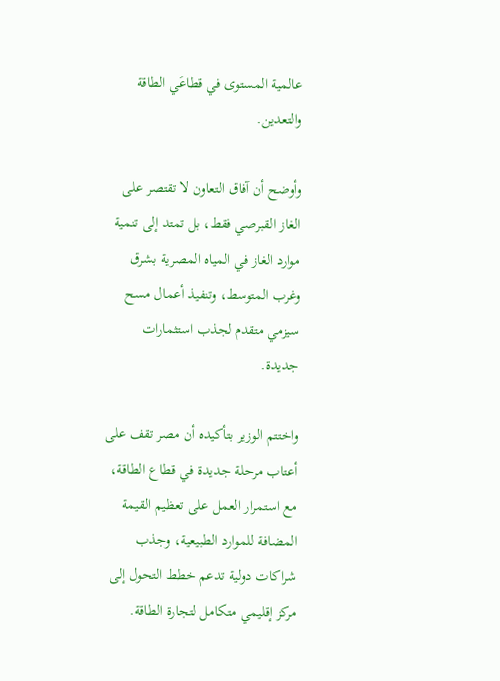عالمية المستوى في قطاعَي الطاقة والتعدين.

وأوضح أن آفاق التعاون لا تقتصر على الغاز القبرصي فقط، بل تمتد إلى تنمية موارد الغاز في المياه المصرية بشرق وغرب المتوسط، وتنفيذ أعمال مسح سيزمي متقدم لجذب استثمارات جديدة.

واختتم الوزير بتأكيده أن مصر تقف على أعتاب مرحلة جديدة في قطاع الطاقة، مع استمرار العمل على تعظيم القيمة المضافة للموارد الطبيعية، وجذب شراكات دولية تدعم خطط التحول إلى مركز إقليمي متكامل لتجارة الطاقة.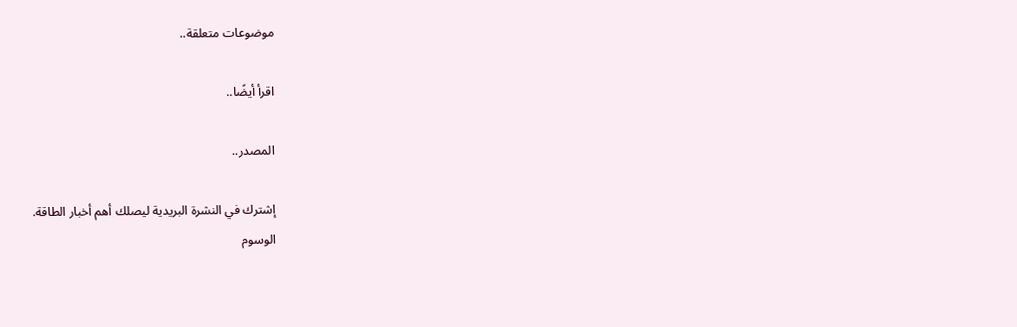موضوعات متعلقة..

اقرأ أيضًا..

المصدر..

إشترك في النشرة البريدية ليصلك أهم أخبار الطاقة.
الوسوم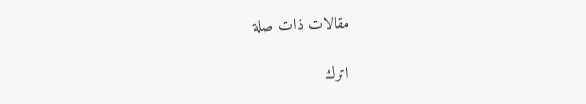مقالات ذات صلة

اترك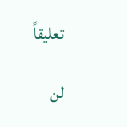تعليقاً

لن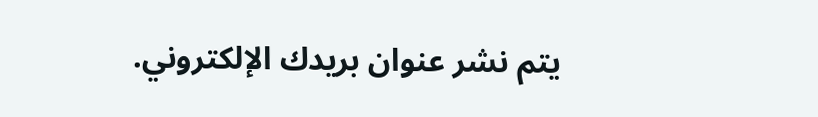يتم نشر عنوان بريدك الإلكتروني.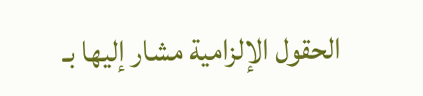الحقول الإلزامية مشار إليها بـ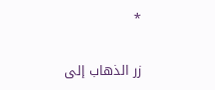*

زر الذهاب إلى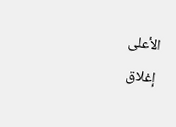الأعلى
إغلاق